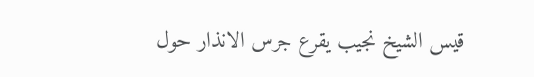قيس الشيخ نجيب يقرع جرس الانذار حول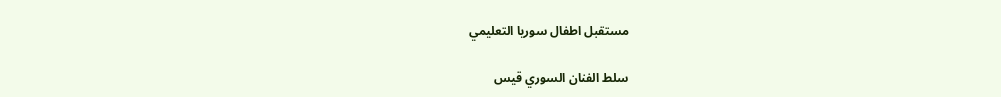مستقبل اطفال سوريا التعليمي

سلط الفنان السوري قيس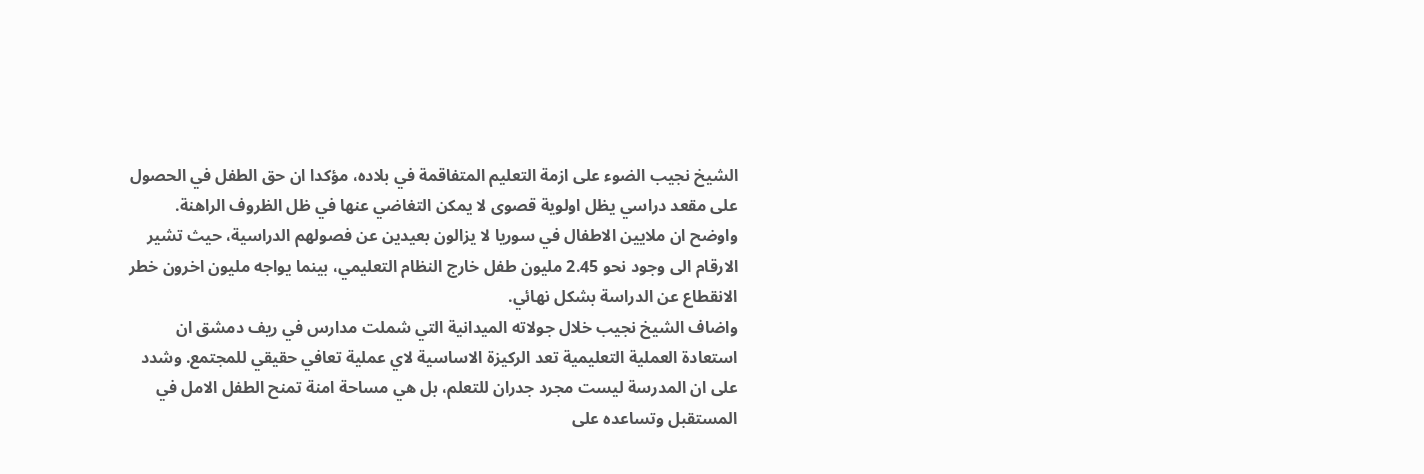الشيخ نجيب الضوء على ازمة التعليم المتفاقمة في بلاده، مؤكدا ان حق الطفل في الحصول على مقعد دراسي يظل اولوية قصوى لا يمكن التغاضي عنها في ظل الظروف الراهنة. واوضح ان ملايين الاطفال في سوريا لا يزالون بعيدين عن فصولهم الدراسية، حيث تشير الارقام الى وجود نحو 2.45 مليون طفل خارج النظام التعليمي، بينما يواجه مليون اخرون خطر الانقطاع عن الدراسة بشكل نهائي.
واضاف الشيخ نجيب خلال جولاته الميدانية التي شملت مدارس في ريف دمشق ان استعادة العملية التعليمية تعد الركيزة الاساسية لاي عملية تعافي حقيقي للمجتمع. وشدد على ان المدرسة ليست مجرد جدران للتعلم، بل هي مساحة امنة تمنح الطفل الامل في المستقبل وتساعده على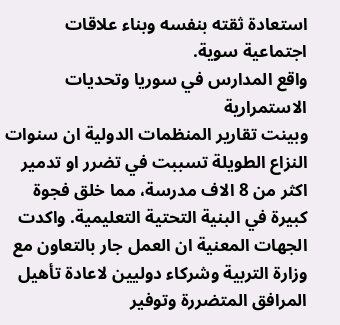استعادة ثقته بنفسه وبناء علاقات اجتماعية سوية.
واقع المدارس في سوريا وتحديات الاستمرارية
وبينت تقارير المنظمات الدولية ان سنوات النزاع الطويلة تسببت في تضرر او تدمير اكثر من 8 الاف مدرسة، مما خلق فجوة كبيرة في البنية التحتية التعليمية. واكدت الجهات المعنية ان العمل جار بالتعاون مع وزارة التربية وشركاء دوليين لاعادة تأهيل المرافق المتضررة وتوفير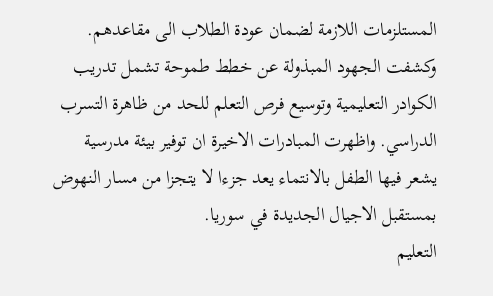المستلزمات اللازمة لضمان عودة الطلاب الى مقاعدهم.
وكشفت الجهود المبذولة عن خطط طموحة تشمل تدريب الكوادر التعليمية وتوسيع فرص التعلم للحد من ظاهرة التسرب الدراسي. واظهرت المبادرات الاخيرة ان توفير بيئة مدرسية يشعر فيها الطفل بالانتماء يعد جزءا لا يتجزا من مسار النهوض بمستقبل الاجيال الجديدة في سوريا.
التعليم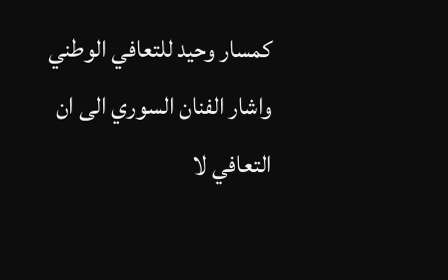كمسار وحيد للتعافي الوطني
واشار الفنان السوري الى ان التعافي لا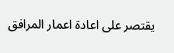يقتصر على اعادة اعمار المرافق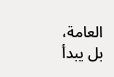العامة، بل يبدأ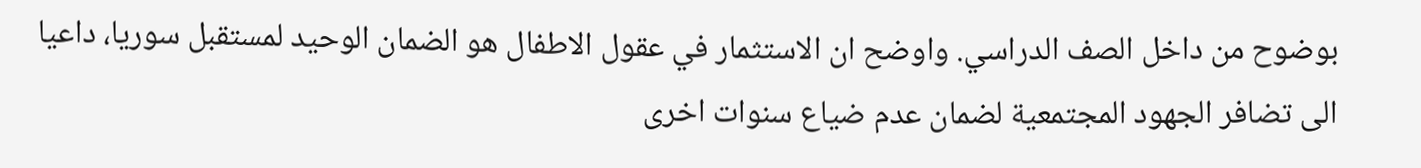بوضوح من داخل الصف الدراسي. واوضح ان الاستثمار في عقول الاطفال هو الضمان الوحيد لمستقبل سوريا، داعيا الى تضافر الجهود المجتمعية لضمان عدم ضياع سنوات اخرى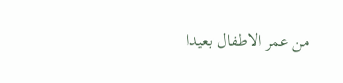من عمر الاطفال بعيدا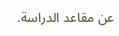عن مقاعد الدراسة.